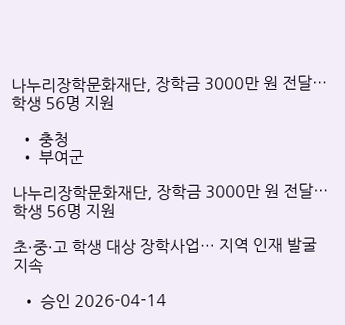나누리장학문화재단, 장학금 3000만 원 전달… 학생 56명 지원

  • 충청
  • 부여군

나누리장학문화재단, 장학금 3000만 원 전달… 학생 56명 지원

초·중·고 학생 대상 장학사업… 지역 인재 발굴 지속

  • 승인 2026-04-14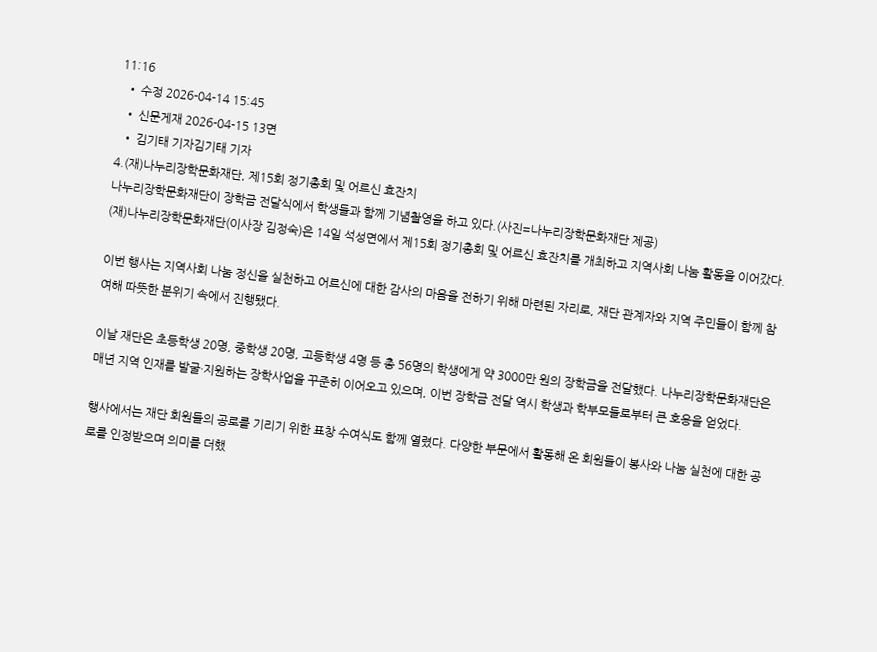11:16
  • 수정 2026-04-14 15:45
  • 신문게재 2026-04-15 13면
  • 김기태 기자김기태 기자
4.(재)나누리장학문화재단, 제15회 정기총회 및 어르신 효잔치
나누리장학문화재단이 장학금 전달식에서 학생들과 함께 기념촬영을 하고 있다.(사진=나누리장학문화재단 제공)
(재)나누리장학문화재단(이사장 김정숙)은 14일 석성면에서 제15회 정기총회 및 어르신 효잔치를 개최하고 지역사회 나눔 활동을 이어갔다.

이번 행사는 지역사회 나눔 정신을 실천하고 어르신에 대한 감사의 마음을 전하기 위해 마련된 자리로, 재단 관계자와 지역 주민들이 함께 참여해 따뜻한 분위기 속에서 진행됐다.

이날 재단은 초등학생 20명, 중학생 20명, 고등학생 4명 등 총 56명의 학생에게 약 3000만 원의 장학금을 전달했다. 나누리장학문화재단은 매년 지역 인재를 발굴·지원하는 장학사업을 꾸준히 이어오고 있으며, 이번 장학금 전달 역시 학생과 학부모들로부터 큰 호응을 얻었다.

행사에서는 재단 회원들의 공로를 기리기 위한 표창 수여식도 함께 열렸다. 다양한 부문에서 활동해 온 회원들이 봉사와 나눔 실천에 대한 공로를 인정받으며 의미를 더했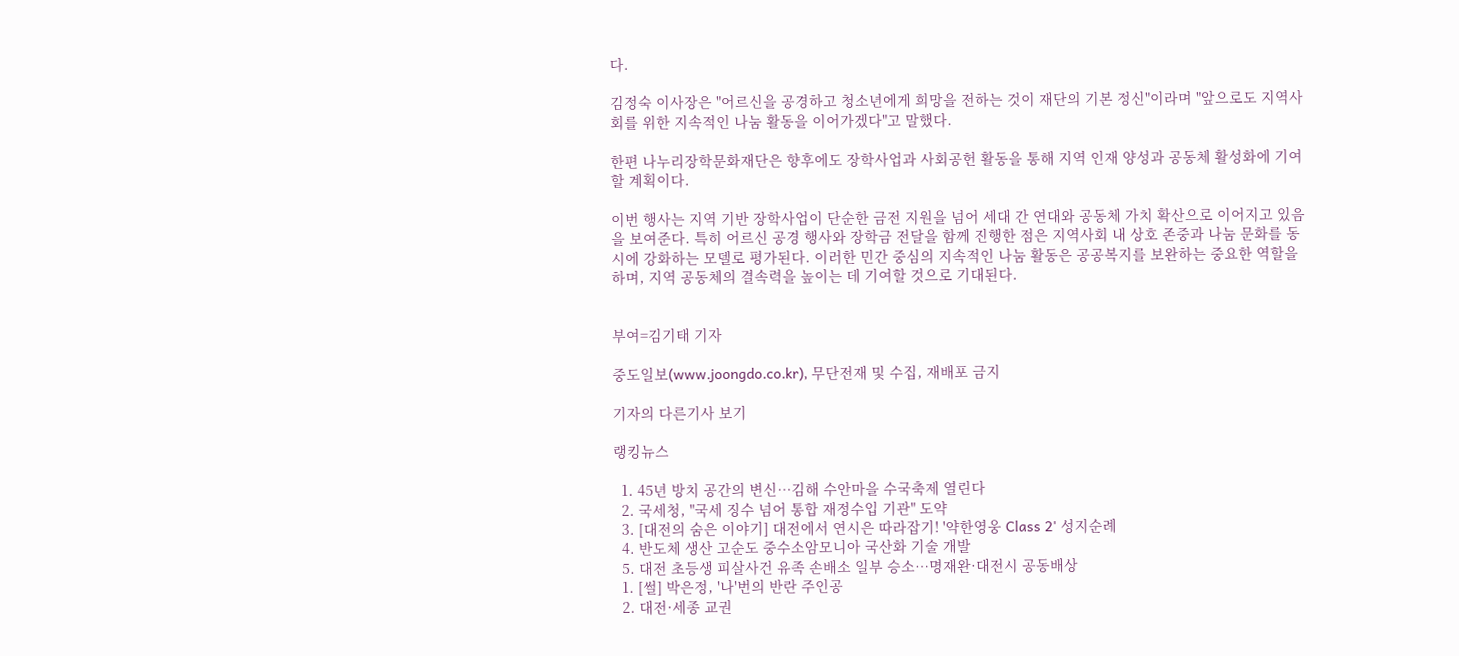다.

김정숙 이사장은 "어르신을 공경하고 청소년에게 희망을 전하는 것이 재단의 기본 정신"이라며 "앞으로도 지역사회를 위한 지속적인 나눔 활동을 이어가겠다"고 말했다.

한편 나누리장학문화재단은 향후에도 장학사업과 사회공헌 활동을 통해 지역 인재 양성과 공동체 활성화에 기여할 계획이다.

이번 행사는 지역 기반 장학사업이 단순한 금전 지원을 넘어 세대 간 연대와 공동체 가치 확산으로 이어지고 있음을 보여준다. 특히 어르신 공경 행사와 장학금 전달을 함께 진행한 점은 지역사회 내 상호 존중과 나눔 문화를 동시에 강화하는 모델로 평가된다. 이러한 민간 중심의 지속적인 나눔 활동은 공공복지를 보완하는 중요한 역할을 하며, 지역 공동체의 결속력을 높이는 데 기여할 것으로 기대된다.


부여=김기태 기자

중도일보(www.joongdo.co.kr), 무단전재 및 수집, 재배포 금지

기자의 다른기사 보기

랭킹뉴스

  1. 45년 방치 공간의 변신…김해 수안마을 수국축제 열린다
  2. 국세청, "국세 징수 넘어 통합 재정수입 기관" 도약
  3. [대전의 숨은 이야기] 대전에서 연시은 따라잡기! '약한영웅 Class 2' 성지순례
  4. 반도체 생산 고순도 중수소암모니아 국산화 기술 개발
  5. 대전 초등생 피살사건 유족 손배소 일부 승소…명재완·대전시 공동배상
  1. [썰] 박은정, '나'번의 반란 주인공
  2. 대전·세종 교권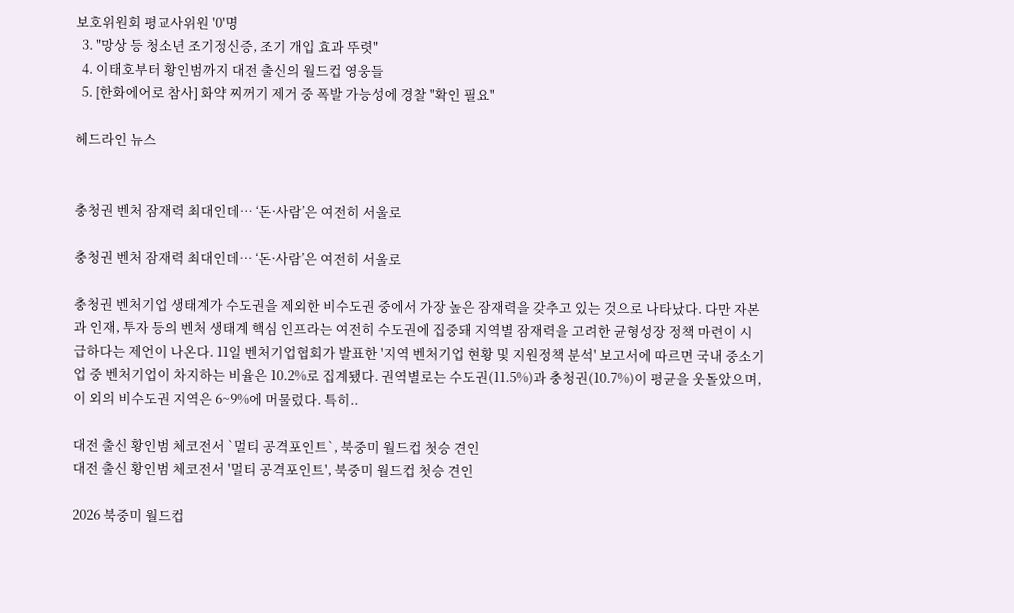보호위원회 평교사위원 '0'명
  3. "망상 등 청소년 조기정신증, 조기 개입 효과 뚜렷"
  4. 이태호부터 황인범까지 대전 출신의 월드컵 영웅들
  5. [한화에어로 참사] 화약 찌꺼기 제거 중 폭발 가능성에 경찰 "확인 필요"

헤드라인 뉴스


충청권 벤처 잠재력 최대인데… ‘돈·사람’은 여전히 서울로

충청권 벤처 잠재력 최대인데… ‘돈·사람’은 여전히 서울로

충청권 벤처기업 생태계가 수도권을 제외한 비수도권 중에서 가장 높은 잠재력을 갖추고 있는 것으로 나타났다. 다만 자본과 인재, 투자 등의 벤처 생태계 핵심 인프라는 여전히 수도권에 집중돼 지역별 잠재력을 고려한 균형성장 정책 마련이 시급하다는 제언이 나온다. 11일 벤처기업협회가 발표한 '지역 벤처기업 현황 및 지원정책 분석' 보고서에 따르면 국내 중소기업 중 벤처기업이 차지하는 비율은 10.2%로 집계됐다. 권역별로는 수도권(11.5%)과 충청권(10.7%)이 평균을 웃돌았으며, 이 외의 비수도권 지역은 6~9%에 머물렀다. 특히..

대전 출신 황인범 체코전서 `멀티 공격포인트`, 북중미 월드컵 첫승 견인
대전 출신 황인범 체코전서 '멀티 공격포인트', 북중미 월드컵 첫승 견인

2026 북중미 월드컵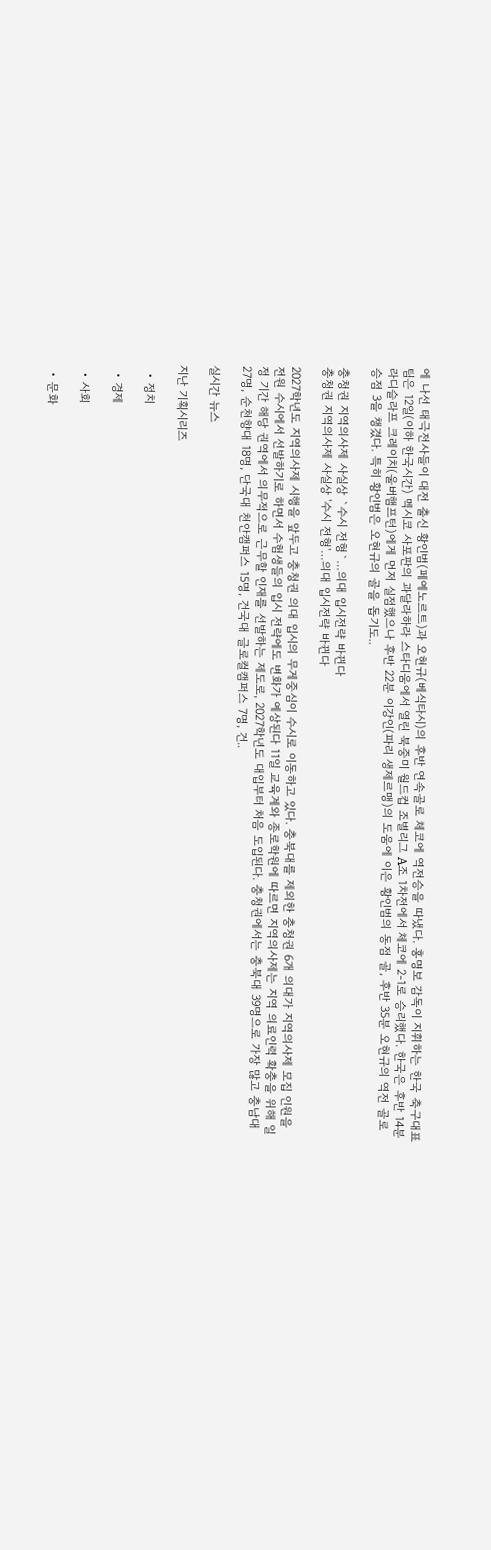에 나선 태극전사들이 대전 출신 황인범(페예노르트)과 오현규(베식타시)의 후반 연속골로 체코에 역전승을 따냈다. 홍명보 감독이 지휘하는 한국 축구대표팀은 12일(이하 한국시간) 멕시코 사포판의 과달라하라 스타디움에서 열린 북중미 월드컵 조별리그 A조 1차전에서 체코에 2-1로 승리했다. 한국은 후반 14분 라디슬라프 크레이치(울버햄프턴)에게 먼저 실점했으나 후반 22분 이강인(파리 생제르맹)의 도움에 이은 황인범의 동점 골, 후반 35분 오현규의 역전 골로 승점 3을 챙겼다. 특히 황인범은 오현규의 골을 돕기도..

충청권 지역의사제 사실상 `수시 전형`…의대 입시전략 바뀐다
충청권 지역의사제 사실상 '수시 전형'…의대 입시전략 바뀐다

2027학년도 지역의사제 시행을 앞두고 충청권 의대 입시의 무게중심이 수시로 이동하고 있다. 충북대를 제외한 충청권 6개 의대가 지역의사제 모집 인원을 전원 수시에서 선발하기로 하면서 수험생들의 입시 전략에도 변화가 예상된다 11일 교육계와 종로학원에 따르면 지역의사제는 지역 의료인력 확충을 위해 일정 기간 해당 권역에서 의무적으로 근무할 인재를 선발하는 제도로, 2027학년도 대입부터 처음 도입된다. 충청권에서는 충북대 39명으로 가장 많고 충남대 27명, 순천향대 18명, 단국대 천안캠퍼스 15명, 건국대 글로컬캠퍼스 7명, 건..

실시간 뉴스

지난 기획시리즈

  • 정치

  • 경제

  • 사회

  • 문화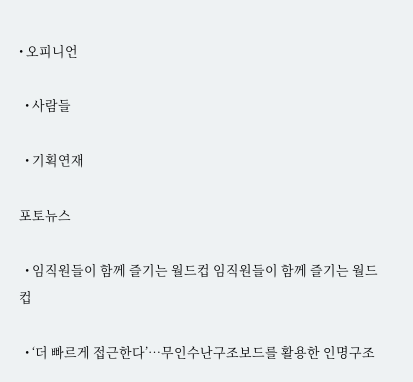• 오피니언

  • 사람들

  • 기획연재

포토뉴스

  • 임직원들이 함께 즐기는 월드컵 임직원들이 함께 즐기는 월드컵

  • ‘더 빠르게 접근한다’…무인수난구조보드를 활용한 인명구조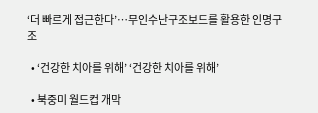‘더 빠르게 접근한다’…무인수난구조보드를 활용한 인명구조

  • ‘건강한 치아를 위해’ ‘건강한 치아를 위해’

  • 북중미 월드컵 개막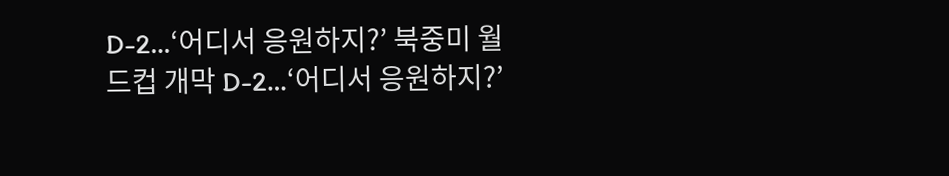D-2…‘어디서 응원하지?’ 북중미 월드컵 개막 D-2…‘어디서 응원하지?’